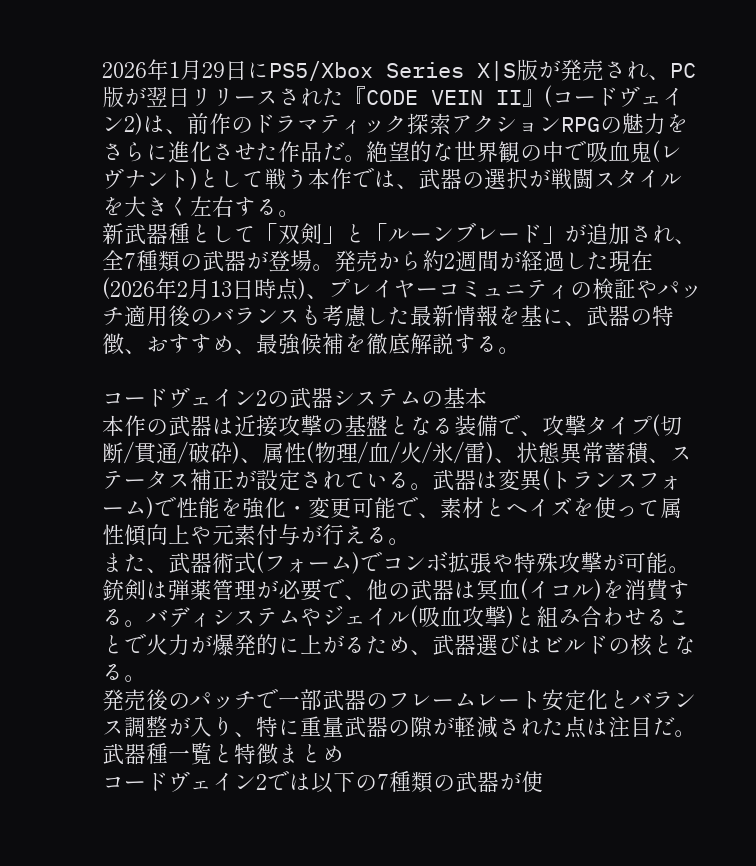2026年1月29日にPS5/Xbox Series X|S版が発売され、PC版が翌日リリースされた『CODE VEIN II』(コードヴェイン2)は、前作のドラマティック探索アクションRPGの魅力をさらに進化させた作品だ。絶望的な世界観の中で吸血鬼(レヴナント)として戦う本作では、武器の選択が戦闘スタイルを大きく左右する。
新武器種として「双剣」と「ルーンブレード」が追加され、全7種類の武器が登場。発売から約2週間が経過した現在(2026年2月13日時点)、プレイヤーコミュニティの検証やパッチ適用後のバランスも考慮した最新情報を基に、武器の特徴、おすすめ、最強候補を徹底解説する。

コードヴェイン2の武器システムの基本
本作の武器は近接攻撃の基盤となる装備で、攻撃タイプ(切断/貫通/破砕)、属性(物理/血/火/氷/雷)、状態異常蓄積、ステータス補正が設定されている。武器は変異(トランスフォーム)で性能を強化・変更可能で、素材とヘイズを使って属性傾向上や元素付与が行える。
また、武器術式(フォーム)でコンボ拡張や特殊攻撃が可能。銃剣は弾薬管理が必要で、他の武器は冥血(イコル)を消費する。バディシステムやジェイル(吸血攻撃)と組み合わせることで火力が爆発的に上がるため、武器選びはビルドの核となる。
発売後のパッチで一部武器のフレームレート安定化とバランス調整が入り、特に重量武器の隙が軽減された点は注目だ。
武器種一覧と特徴まとめ
コードヴェイン2では以下の7種類の武器が使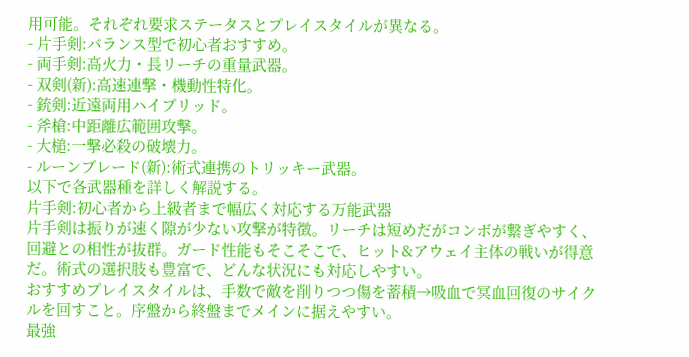用可能。それぞれ要求ステータスとプレイスタイルが異なる。
- 片手剣:バランス型で初心者おすすめ。
- 両手剣:高火力・長リーチの重量武器。
- 双剣(新):高速連撃・機動性特化。
- 銃剣:近遠両用ハイブリッド。
- 斧槍:中距離広範囲攻撃。
- 大槌:一撃必殺の破壊力。
- ルーンブレード(新):術式連携のトリッキー武器。
以下で各武器種を詳しく解説する。
片手剣:初心者から上級者まで幅広く対応する万能武器
片手剣は振りが速く隙が少ない攻撃が特徴。リーチは短めだがコンボが繋ぎやすく、回避との相性が抜群。ガード性能もそこそこで、ヒット&アウェイ主体の戦いが得意だ。術式の選択肢も豊富で、どんな状況にも対応しやすい。
おすすめプレイスタイルは、手数で敵を削りつつ傷を蓄積→吸血で冥血回復のサイクルを回すこと。序盤から終盤までメインに据えやすい。
最強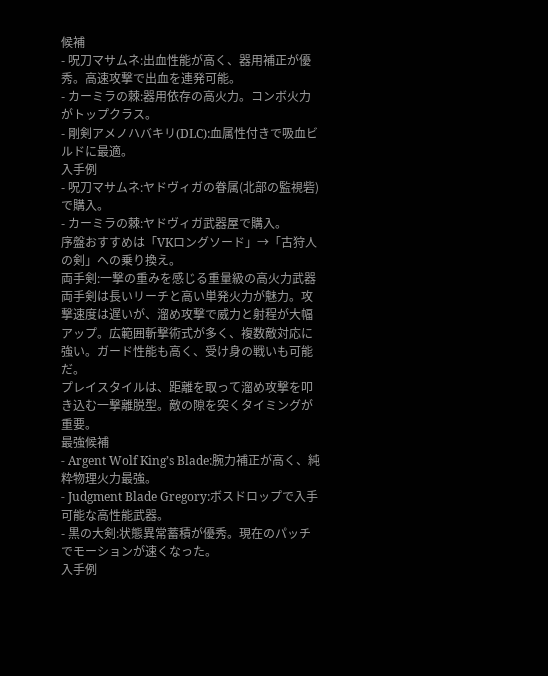候補
- 呪刀マサムネ:出血性能が高く、器用補正が優秀。高速攻撃で出血を連発可能。
- カーミラの棘:器用依存の高火力。コンボ火力がトップクラス。
- 剛剣アメノハバキリ(DLC):血属性付きで吸血ビルドに最適。
入手例
- 呪刀マサムネ:ヤドヴィガの眷属(北部の監視砦)で購入。
- カーミラの棘:ヤドヴィガ武器屋で購入。
序盤おすすめは「VKロングソード」→「古狩人の剣」への乗り換え。
両手剣:一撃の重みを感じる重量級の高火力武器
両手剣は長いリーチと高い単発火力が魅力。攻撃速度は遅いが、溜め攻撃で威力と射程が大幅アップ。広範囲斬撃術式が多く、複数敵対応に強い。ガード性能も高く、受け身の戦いも可能だ。
プレイスタイルは、距離を取って溜め攻撃を叩き込む一撃離脱型。敵の隙を突くタイミングが重要。
最強候補
- Argent Wolf King’s Blade:腕力補正が高く、純粋物理火力最強。
- Judgment Blade Gregory:ボスドロップで入手可能な高性能武器。
- 黒の大剣:状態異常蓄積が優秀。現在のパッチでモーションが速くなった。
入手例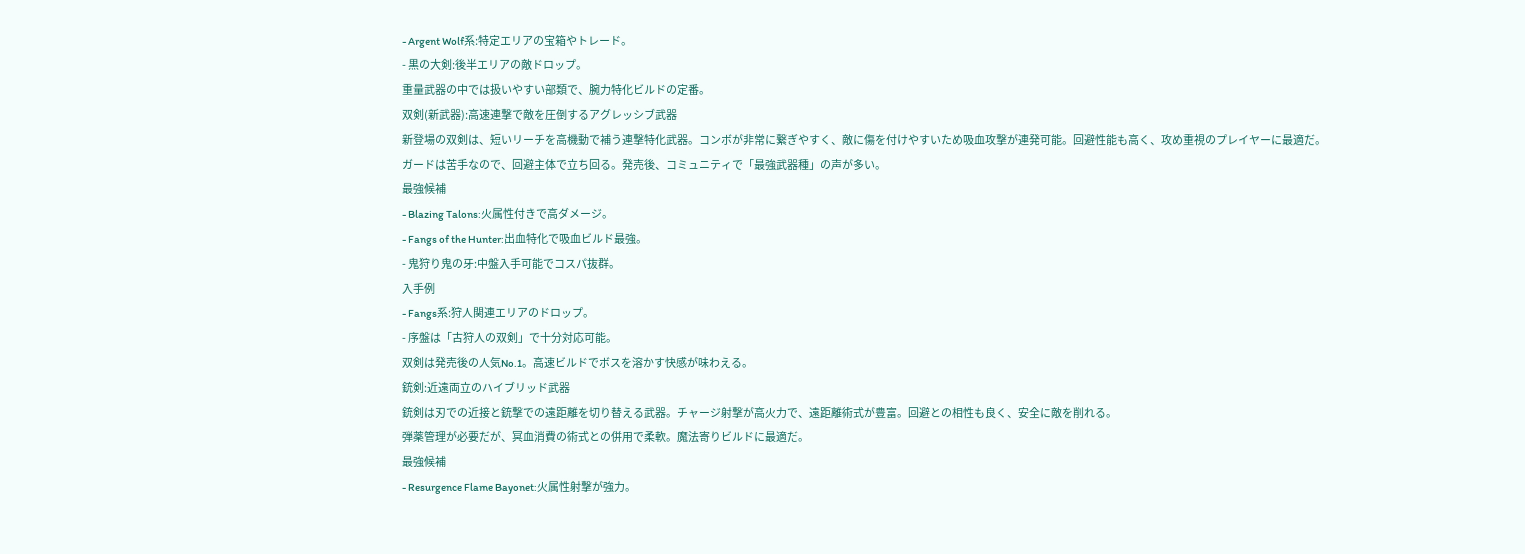- Argent Wolf系:特定エリアの宝箱やトレード。
- 黒の大剣:後半エリアの敵ドロップ。
重量武器の中では扱いやすい部類で、腕力特化ビルドの定番。
双剣(新武器):高速連撃で敵を圧倒するアグレッシブ武器
新登場の双剣は、短いリーチを高機動で補う連撃特化武器。コンボが非常に繋ぎやすく、敵に傷を付けやすいため吸血攻撃が連発可能。回避性能も高く、攻め重視のプレイヤーに最適だ。
ガードは苦手なので、回避主体で立ち回る。発売後、コミュニティで「最強武器種」の声が多い。
最強候補
- Blazing Talons:火属性付きで高ダメージ。
- Fangs of the Hunter:出血特化で吸血ビルド最強。
- 鬼狩り鬼の牙:中盤入手可能でコスパ抜群。
入手例
- Fangs系:狩人関連エリアのドロップ。
- 序盤は「古狩人の双剣」で十分対応可能。
双剣は発売後の人気No.1。高速ビルドでボスを溶かす快感が味わえる。
銃剣:近遠両立のハイブリッド武器
銃剣は刃での近接と銃撃での遠距離を切り替える武器。チャージ射撃が高火力で、遠距離術式が豊富。回避との相性も良く、安全に敵を削れる。
弾薬管理が必要だが、冥血消費の術式との併用で柔軟。魔法寄りビルドに最適だ。
最強候補
- Resurgence Flame Bayonet:火属性射撃が強力。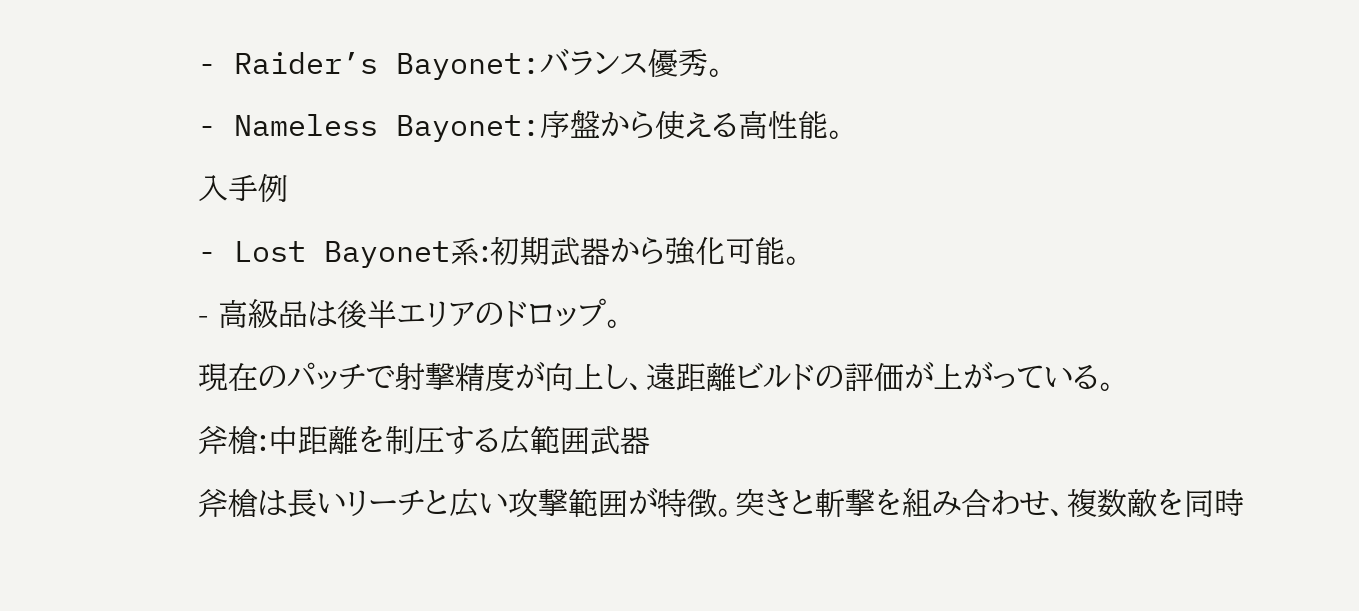- Raider’s Bayonet:バランス優秀。
- Nameless Bayonet:序盤から使える高性能。
入手例
- Lost Bayonet系:初期武器から強化可能。
- 高級品は後半エリアのドロップ。
現在のパッチで射撃精度が向上し、遠距離ビルドの評価が上がっている。
斧槍:中距離を制圧する広範囲武器
斧槍は長いリーチと広い攻撃範囲が特徴。突きと斬撃を組み合わせ、複数敵を同時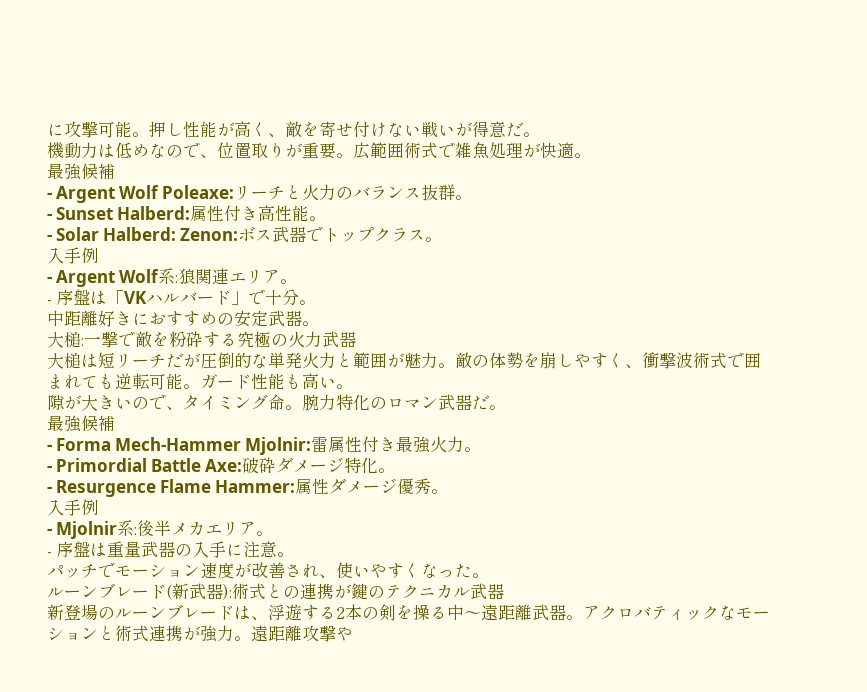に攻撃可能。押し性能が高く、敵を寄せ付けない戦いが得意だ。
機動力は低めなので、位置取りが重要。広範囲術式で雑魚処理が快適。
最強候補
- Argent Wolf Poleaxe:リーチと火力のバランス抜群。
- Sunset Halberd:属性付き高性能。
- Solar Halberd: Zenon:ボス武器でトップクラス。
入手例
- Argent Wolf系:狼関連エリア。
- 序盤は「VKハルバード」で十分。
中距離好きにおすすめの安定武器。
大槌:一撃で敵を粉砕する究極の火力武器
大槌は短リーチだが圧倒的な単発火力と範囲が魅力。敵の体勢を崩しやすく、衝撃波術式で囲まれても逆転可能。ガード性能も高い。
隙が大きいので、タイミング命。腕力特化のロマン武器だ。
最強候補
- Forma Mech-Hammer Mjolnir:雷属性付き最強火力。
- Primordial Battle Axe:破砕ダメージ特化。
- Resurgence Flame Hammer:属性ダメージ優秀。
入手例
- Mjolnir系:後半メカエリア。
- 序盤は重量武器の入手に注意。
パッチでモーション速度が改善され、使いやすくなった。
ルーンブレード(新武器):術式との連携が鍵のテクニカル武器
新登場のルーンブレードは、浮遊する2本の剣を操る中〜遠距離武器。アクロバティックなモーションと術式連携が強力。遠距離攻撃や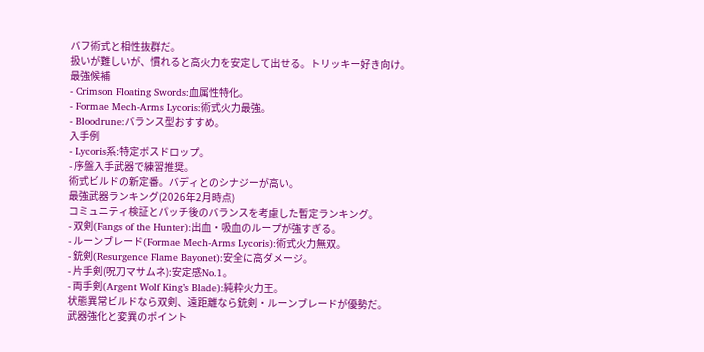バフ術式と相性抜群だ。
扱いが難しいが、慣れると高火力を安定して出せる。トリッキー好き向け。
最強候補
- Crimson Floating Swords:血属性特化。
- Formae Mech-Arms Lycoris:術式火力最強。
- Bloodrune:バランス型おすすめ。
入手例
- Lycoris系:特定ボスドロップ。
- 序盤入手武器で練習推奨。
術式ビルドの新定番。バディとのシナジーが高い。
最強武器ランキング(2026年2月時点)
コミュニティ検証とパッチ後のバランスを考慮した暫定ランキング。
- 双剣(Fangs of the Hunter):出血・吸血のループが強すぎる。
- ルーンブレード(Formae Mech-Arms Lycoris):術式火力無双。
- 銃剣(Resurgence Flame Bayonet):安全に高ダメージ。
- 片手剣(呪刀マサムネ):安定感No.1。
- 両手剣(Argent Wolf King’s Blade):純粋火力王。
状態異常ビルドなら双剣、遠距離なら銃剣・ルーンブレードが優勢だ。
武器強化と変異のポイント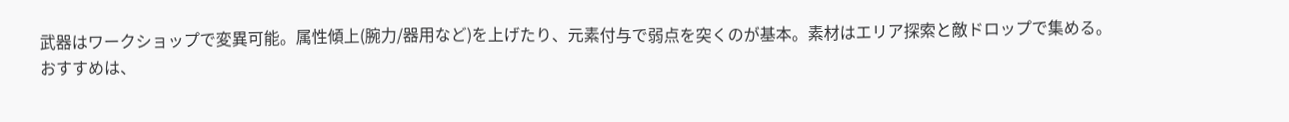武器はワークショップで変異可能。属性傾上(腕力/器用など)を上げたり、元素付与で弱点を突くのが基本。素材はエリア探索と敵ドロップで集める。
おすすめは、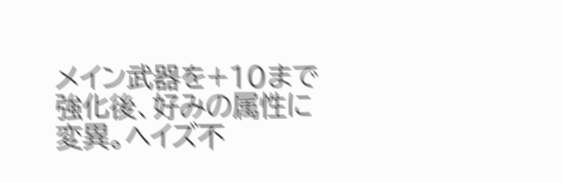メイン武器を+10まで強化後、好みの属性に変異。ヘイズ不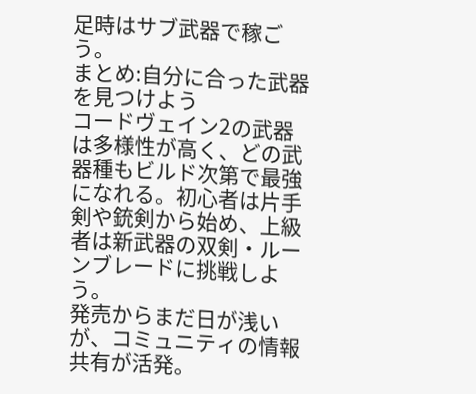足時はサブ武器で稼ごう。
まとめ:自分に合った武器を見つけよう
コードヴェイン2の武器は多様性が高く、どの武器種もビルド次第で最強になれる。初心者は片手剣や銃剣から始め、上級者は新武器の双剣・ルーンブレードに挑戦しよう。
発売からまだ日が浅いが、コミュニティの情報共有が活発。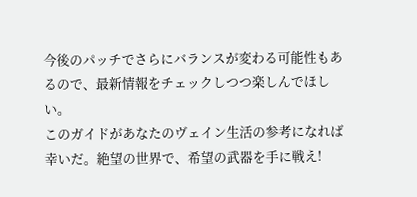今後のパッチでさらにバランスが変わる可能性もあるので、最新情報をチェックしつつ楽しんでほしい。
このガイドがあなたのヴェイン生活の参考になれば幸いだ。絶望の世界で、希望の武器を手に戦え!